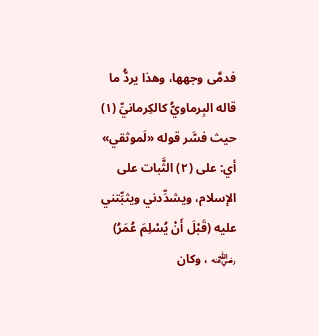فدمَّى وجهها، وهذا يردُّ ما قاله البِرماويُّ كالكِرمانيِّ (١) حيث فسَّر قوله «لَموثقي» أي: على (٢) الثَّبات على الإسلام، ويشدِّدني ويثبِّتني عليه (قَبْلَ أَنْ يُسْلِمَ عُمَرُ) ﵁ ، وكان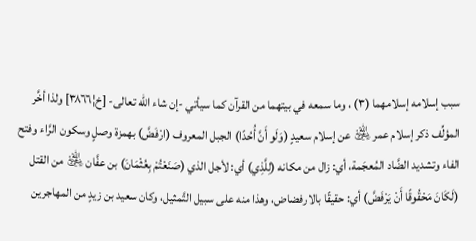سبب إسلامه إسلامهما (٣) ، وما سمعه في بيتهما من القرآن كما سيأتي -إن شاء الله تعالى- [خ¦٣٨٦٦] ولذا أخَّر المؤلِّف ذكر إسلام عمر ﵁ عن إسلام سعيدٍ (وَلَو أَنَّ أُحُدًا) الجبل المعروف (ارْفَضَّ) بهمزة وصلٍ وسكون الرَّاء وفتح الفاء وتشديد الضَّاد المُعجَمة، أي: زال من مكانه (لِلَّذِي) أي: لأجل الذي (صَنَعْتُمْ بِعُثْمَانَ) بن عفَّان ﵁ من القتل (لَكَانَ مَحْقُوقًا أَنْ يَرْفَضَّ) أي: حقيقًا بالارفضاض، وهذا منه على سبيل التَّمثيل، وكان سعيد بن زيدٍ من المهاجرين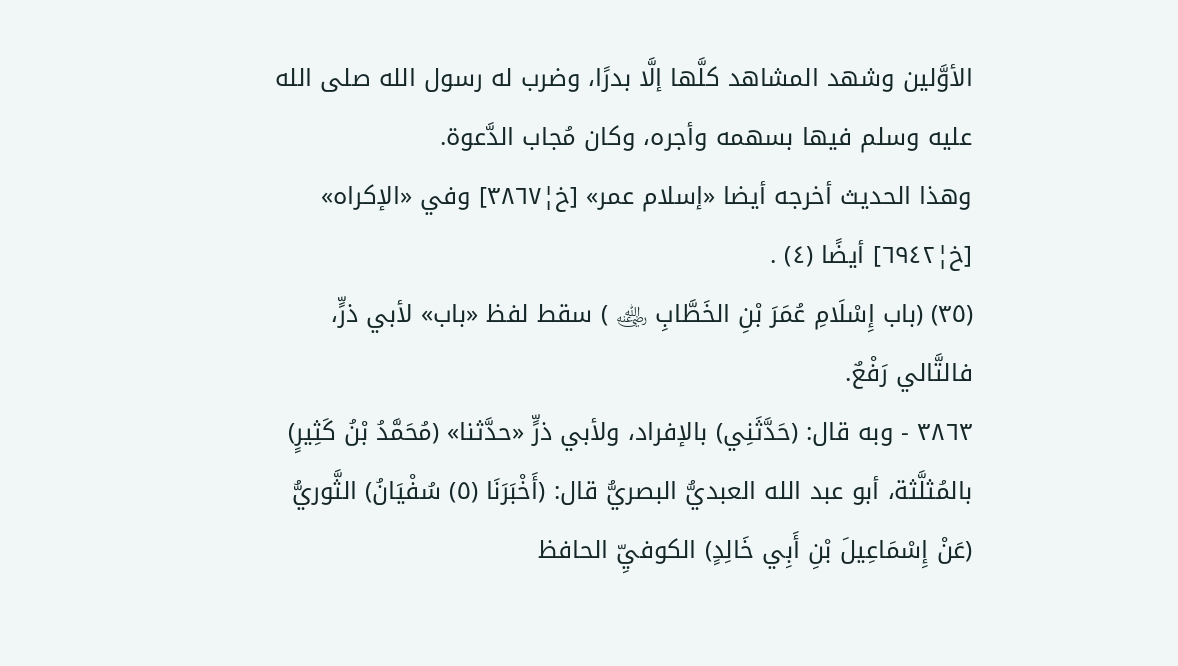الأوَّلين وشهد المشاهد كلَّها إلَّا بدرًا، وضرب له رسول الله صلى الله عليه وسلم فيها بسهمه وأجره، وكان مُجاب الدَّعوة.
وهذا الحديث أخرجه أيضا «إسلام عمر» [خ¦٣٨٦٧] وفي «الإكراه» [خ¦٦٩٤٢] أيضًا (٤) .
(٣٥) (باب إِسْلَامِ عُمَرَ بْنِ الخَطَّابِ ﵁ ) سقط لفظ «باب» لأبي ذرٍّ، فالتَّالي رَفْعٌ.
٣٨٦٣ - وبه قال: (حَدَّثَنِي) بالإفراد، ولأبي ذرٍّ «حدَّثنا» (مُحَمَّدُ بْنُ كَثِيرٍ) بالمُثلَّثة، أبو عبد الله العبديُّ البصريُّ قال: (أَخْبَرَنَا (٥) سُفْيَانُ) الثَّوريُّ (عَنْ إِسْمَاعِيلَ بْنِ أَبِي خَالِدٍ) الكوفيِّ الحافظ